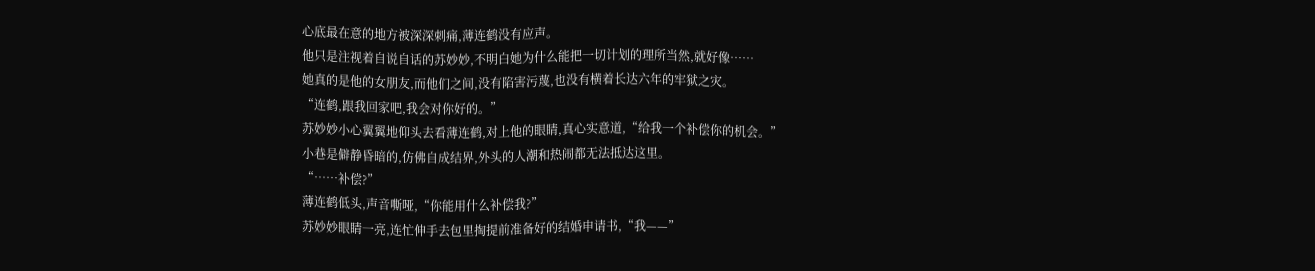心底最在意的地方被深深刺痛,薄连鹤没有应声。
他只是注视着自说自话的苏妙妙,不明白她为什么能把一切计划的理所当然,就好像……
她真的是他的女朋友,而他们之间,没有陷害污蔑,也没有横着长达六年的牢狱之灾。
“连鹤,跟我回家吧,我会对你好的。”
苏妙妙小心翼翼地仰头去看薄连鹤,对上他的眼睛,真心实意道,“给我一个补偿你的机会。”
小巷是僻静昏暗的,仿佛自成结界,外头的人潮和热闹都无法抵达这里。
“……补偿?”
薄连鹤低头,声音嘶哑,“你能用什么补偿我?”
苏妙妙眼睛一亮,连忙伸手去包里掏提前准备好的结婚申请书,“我——”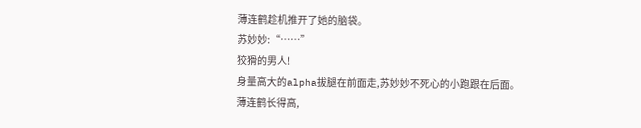薄连鹤趁机推开了她的脑袋。
苏妙妙:“……”
狡猾的男人!
身量高大的alpha拔腿在前面走,苏妙妙不死心的小跑跟在后面。
薄连鹤长得高,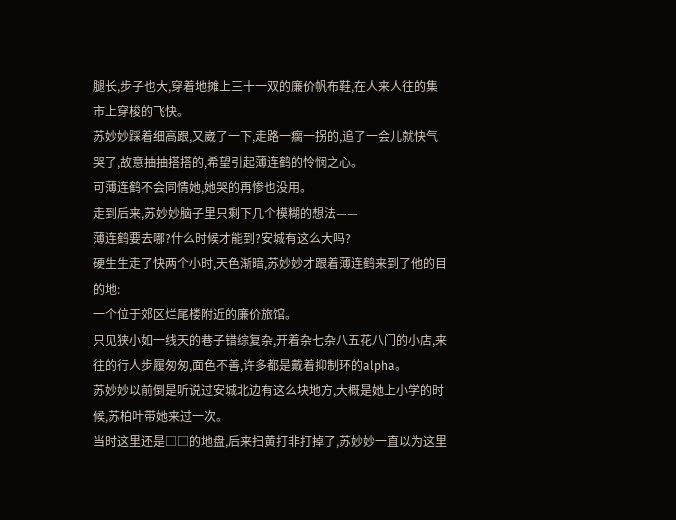腿长,步子也大,穿着地摊上三十一双的廉价帆布鞋,在人来人往的集市上穿梭的飞快。
苏妙妙踩着细高跟,又崴了一下,走路一瘸一拐的,追了一会儿就快气哭了,故意抽抽搭搭的,希望引起薄连鹤的怜悯之心。
可薄连鹤不会同情她,她哭的再惨也没用。
走到后来,苏妙妙脑子里只剩下几个模糊的想法——
薄连鹤要去哪?什么时候才能到?安城有这么大吗?
硬生生走了快两个小时,天色渐暗,苏妙妙才跟着薄连鹤来到了他的目的地:
一个位于郊区烂尾楼附近的廉价旅馆。
只见狭小如一线天的巷子错综复杂,开着杂七杂八五花八门的小店,来往的行人步履匆匆,面色不善,许多都是戴着抑制环的alpha。
苏妙妙以前倒是听说过安城北边有这么块地方,大概是她上小学的时候,苏柏叶带她来过一次。
当时这里还是□□的地盘,后来扫黄打非打掉了,苏妙妙一直以为这里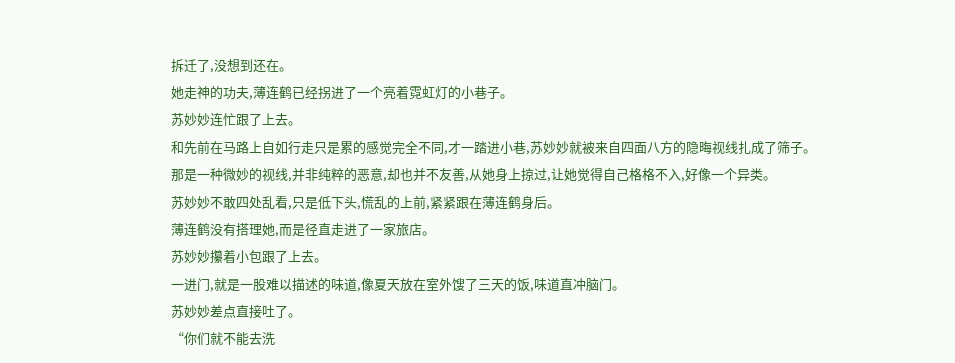拆迁了,没想到还在。
她走神的功夫,薄连鹤已经拐进了一个亮着霓虹灯的小巷子。
苏妙妙连忙跟了上去。
和先前在马路上自如行走只是累的感觉完全不同,才一踏进小巷,苏妙妙就被来自四面八方的隐晦视线扎成了筛子。
那是一种微妙的视线,并非纯粹的恶意,却也并不友善,从她身上掠过,让她觉得自己格格不入,好像一个异类。
苏妙妙不敢四处乱看,只是低下头,慌乱的上前,紧紧跟在薄连鹤身后。
薄连鹤没有搭理她,而是径直走进了一家旅店。
苏妙妙攥着小包跟了上去。
一进门,就是一股难以描述的味道,像夏天放在室外馊了三天的饭,味道直冲脑门。
苏妙妙差点直接吐了。
“你们就不能去洗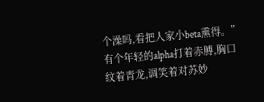个澡吗,看把人家小beta熏得。”
有个年轻的alpha打着赤膊,胸口纹着青龙,调笑着对苏妙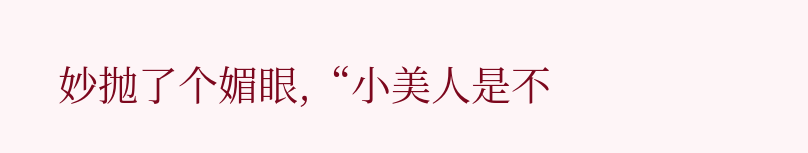妙抛了个媚眼,“小美人是不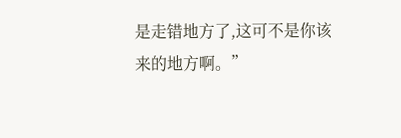是走错地方了,这可不是你该来的地方啊。”